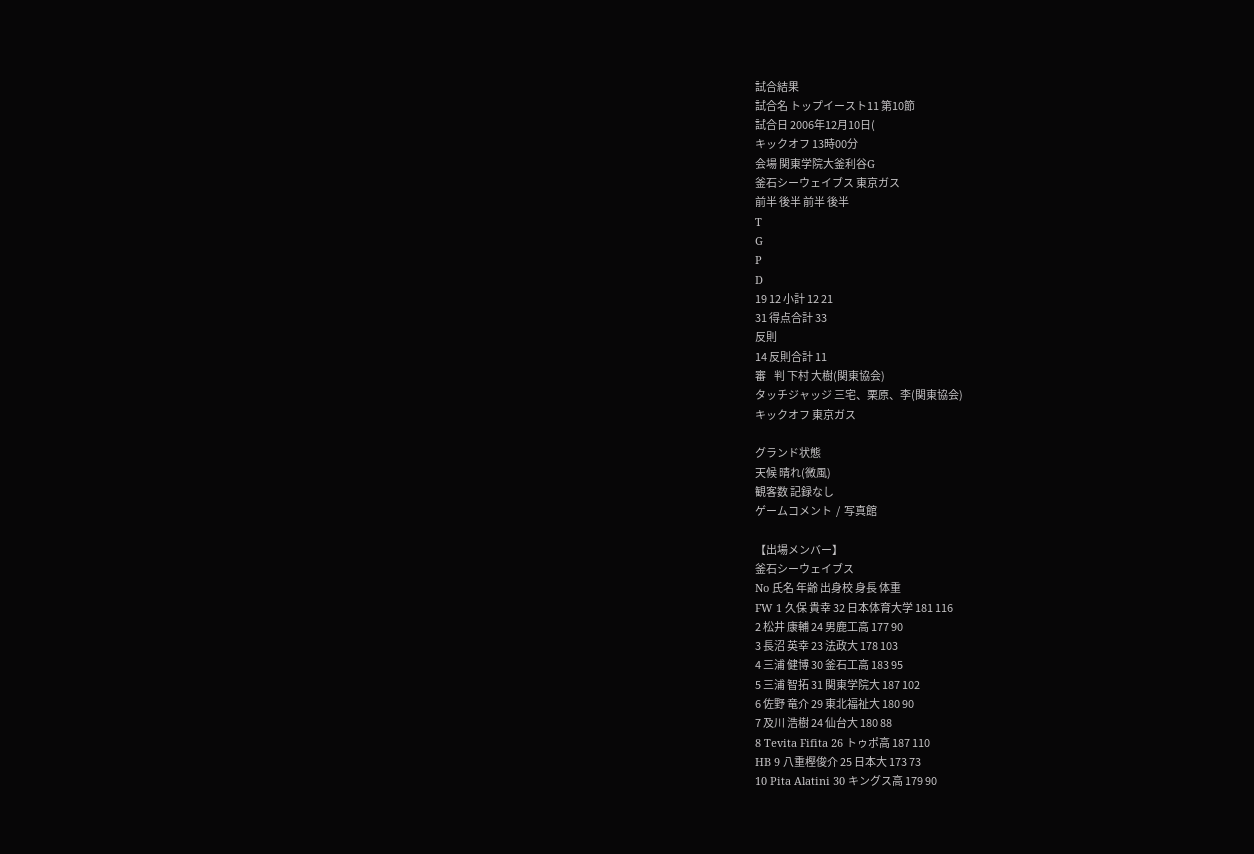試合結果
試合名 トップイースト11 第10節
試合日 2006年12月10日(
キックオフ 13時00分
会場 関東学院大釜利谷G
釜石シーウェイブス 東京ガス
前半 後半 前半 後半
T
G
P
D
19 12 小計 12 21
31 得点合計 33
反則
14 反則合計 11
審    判 下村 大樹(関東協会)
タッチジャッジ 三宅、栗原、李(関東協会)
キックオフ 東京ガス

グランド状態
天候 晴れ(微風)
観客数 記録なし
ゲームコメント  /  写真館

【出場メンバー】
釜石シーウェイブス
No 氏名 年齢 出身校 身長 体重
FW 1 久保 貴幸 32 日本体育大学 181 116
2 松井 康輔 24 男鹿工高 177 90
3 長沼 英幸 23 法政大 178 103
4 三浦 健博 30 釜石工高 183 95
5 三浦 智拓 31 関東学院大 187 102
6 佐野 竜介 29 東北福祉大 180 90
7 及川 浩樹 24 仙台大 180 88
8 Tevita Fifita 26 トゥポ高 187 110
HB 9 八重樫俊介 25 日本大 173 73
10 Pita Alatini 30 キングス高 179 90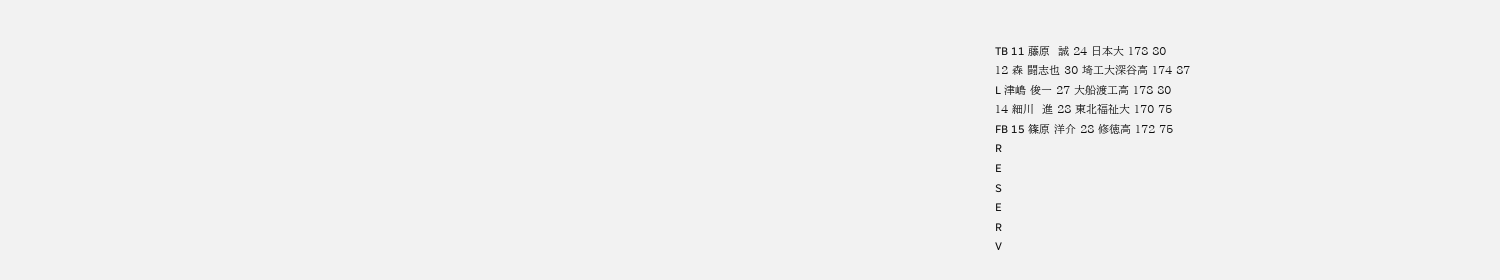TB 11 藤原  誠 24 日本大 178 80
12 森 闘志也 30 埼工大深谷高 174 87
L 津嶋 俊一 27 大船渡工高 178 80
14 細川  進 28 東北福祉大 170 75
FB 15 篠原 洋介 28 修徳高 172 75
R
E
S
E
R
V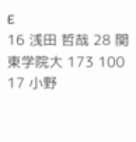E
16 浅田 哲哉 28 関東学院大 173 100
17 小野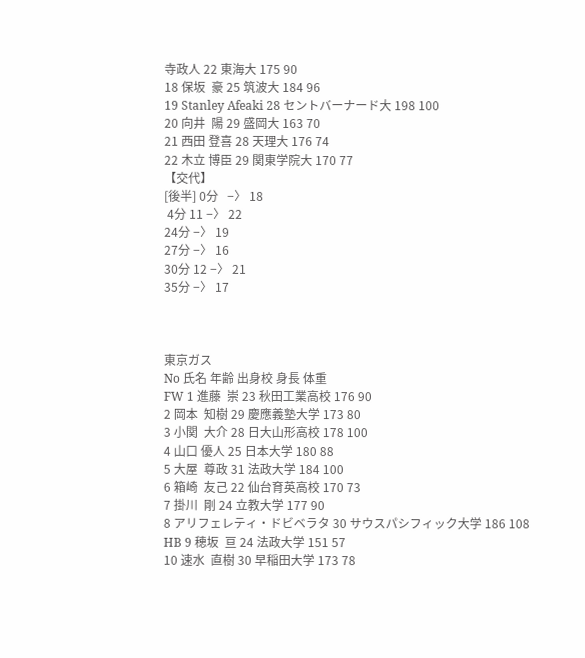寺政人 22 東海大 175 90
18 保坂  豪 25 筑波大 184 96
19 Stanley Afeaki 28 セントバーナード大 198 100
20 向井  陽 29 盛岡大 163 70
21 西田 登喜 28 天理大 176 74
22 木立 博臣 29 関東学院大 170 77
【交代】
[後半] 0分   −〉 18
 4分 11 −〉 22
24分 −〉 19
27分 −〉 16
30分 12 −〉 21
35分 −〉 17



東京ガス
No 氏名 年齢 出身校 身長 体重
FW 1 進藤  崇 23 秋田工業高校 176 90
2 岡本  知樹 29 慶應義塾大学 173 80
3 小関  大介 28 日大山形高校 178 100
4 山口 優人 25 日本大学 180 88
5 大屋  尊政 31 法政大学 184 100
6 箱崎  友己 22 仙台育英高校 170 73
7 掛川  剛 24 立教大学 177 90
8 アリフェレティ・ドビベラタ 30 サウスパシフィック大学 186 108
HB 9 穂坂  亘 24 法政大学 151 57
10 速水  直樹 30 早稲田大学 173 78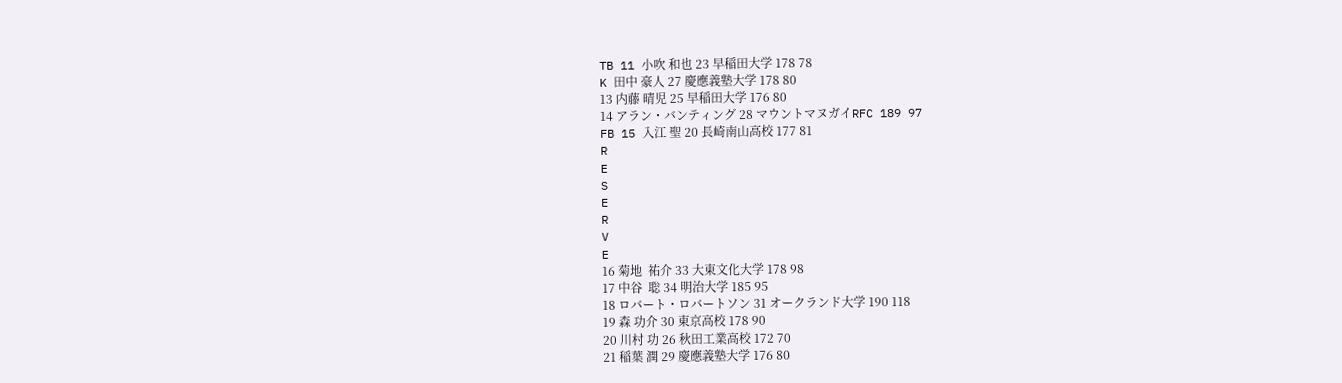TB 11 小吹 和也 23 早稲田大学 178 78
K 田中 豪人 27 慶應義塾大学 178 80
13 内藤 晴児 25 早稲田大学 176 80
14 アラン・バンティング 28 マウントマヌガイRFC 189 97
FB 15 入江 聖 20 長崎南山高校 177 81
R
E
S
E
R
V
E
16 菊地  祐介 33 大東文化大学 178 98
17 中谷  聡 34 明治大学 185 95
18 ロバート・ロバートソン 31 オークランド大学 190 118
19 森 功介 30 東京高校 178 90
20 川村 功 26 秋田工業高校 172 70
21 稲葉 潤 29 慶應義塾大学 176 80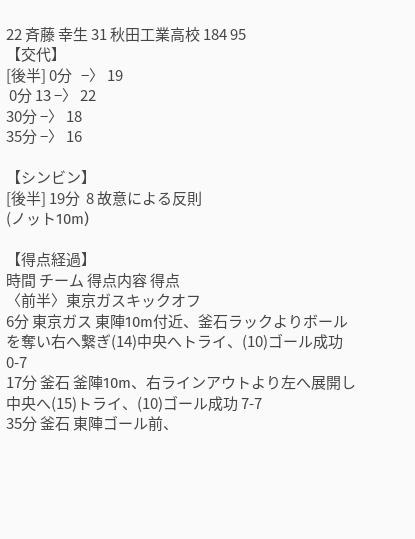22 斉藤 幸生 31 秋田工業高校 184 95
【交代】
[後半] 0分   −〉 19
 0分 13 −〉 22
30分 −〉 18
35分 −〉 16

【シンビン】
[後半] 19分  8 故意による反則
(ノット10m)

【得点経過】
時間 チーム 得点内容 得点
〈前半〉東京ガスキックオフ
6分 東京ガス 東陣10m付近、釜石ラックよりボールを奪い右へ繋ぎ(14)中央へトライ、(10)ゴール成功 0-7
17分 釜石 釜陣10m、右ラインアウトより左へ展開し中央へ(15)トライ、(10)ゴール成功 7-7
35分 釜石 東陣ゴール前、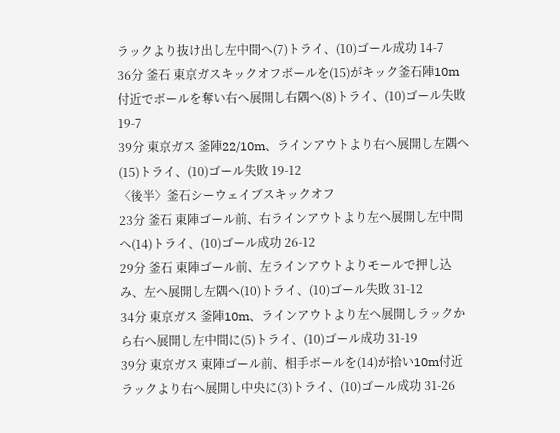ラックより抜け出し左中間へ(7)トライ、(10)ゴール成功 14-7
36分 釜石 東京ガスキックオフボールを(15)がキック釜石陣10m付近でボールを奪い右へ展開し右隅へ(8)トライ、(10)ゴール失敗 19-7
39分 東京ガス 釜陣22/10m、ラインアウトより右へ展開し左隅へ(15)トライ、(10)ゴール失敗 19-12
〈後半〉釜石シーウェイブスキックオフ
23分 釜石 東陣ゴール前、右ラインアウトより左へ展開し左中間へ(14)トライ、(10)ゴール成功 26-12
29分 釜石 東陣ゴール前、左ラインアウトよりモールで押し込み、左へ展開し左隅へ(10)トライ、(10)ゴール失敗 31-12
34分 東京ガス 釜陣10m、ラインアウトより左へ展開しラックから右へ展開し左中間に(5)トライ、(10)ゴール成功 31-19
39分 東京ガス 東陣ゴール前、相手ボールを(14)が拾い10m付近ラックより右へ展開し中央に(3)トライ、(10)ゴール成功 31-26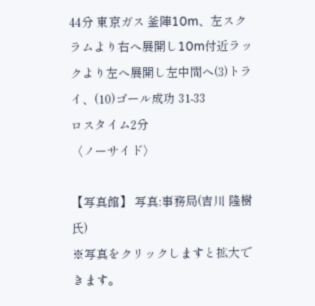44分 東京ガス 釜陣10m、左スクラムより右へ展開し10m付近ラックより左へ展開し左中間へ(3)トライ、(10)ゴール成功 31-33
ロスタイム2分
〈ノーサイド〉

【写真館】 写真:事務局(吉川 隆樹氏)
※写真をクリックしますと拡大できます。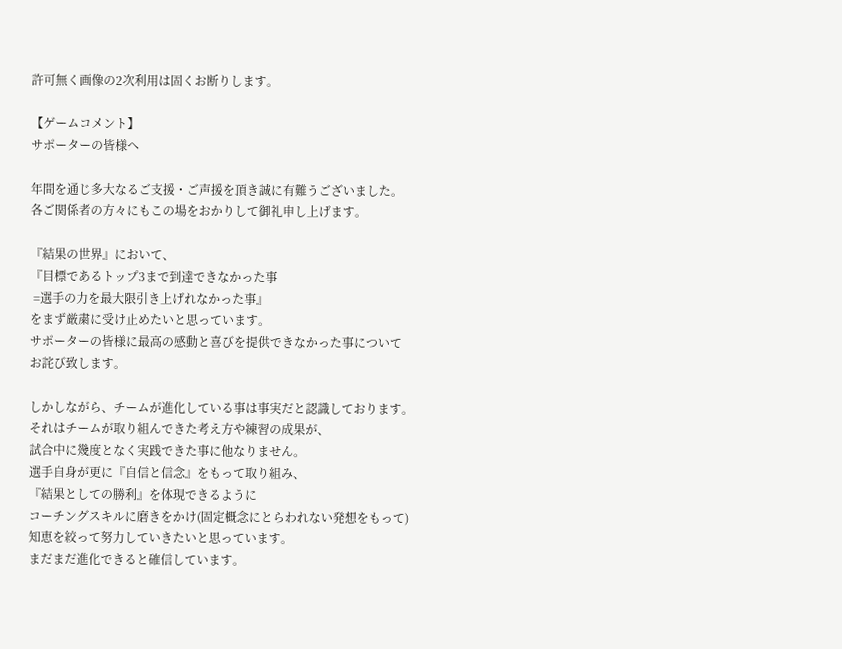許可無く画像の2次利用は固くお断りします。

【ゲームコメント】
サポーターの皆様へ

年間を通じ多大なるご支援・ご声援を頂き誠に有難うございました。
各ご関係者の方々にもこの場をおかりして御礼申し上げます。

『結果の世界』において、
『目標であるトップ3まで到達できなかった事
 =選手の力を最大限引き上げれなかった事』
をまず厳粛に受け止めたいと思っています。
サポーターの皆様に最高の感動と喜びを提供できなかった事について
お詫び致します。

しかしながら、チームが進化している事は事実だと認識しております。
それはチームが取り組んできた考え方や練習の成果が、
試合中に幾度となく実践できた事に他なりません。
選手自身が更に『自信と信念』をもって取り組み、
『結果としての勝利』を体現できるように
コーチングスキルに磨きをかけ(固定概念にとらわれない発想をもって)
知恵を絞って努力していきたいと思っています。
まだまだ進化できると確信しています。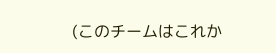(このチームはこれか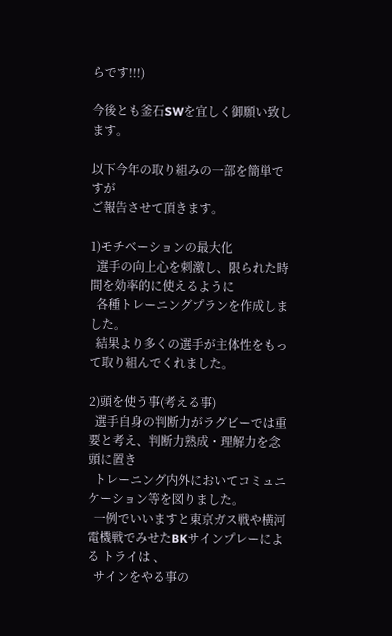らです!!!)

今後とも釜石SWを宜しく御願い致します。

以下今年の取り組みの一部を簡単ですが
ご報告させて頂きます。

1)モチベーションの最大化
  選手の向上心を刺激し、限られた時間を効率的に使えるように
  各種トレーニングプランを作成しました。
  結果より多くの選手が主体性をもって取り組んでくれました。

2)頭を使う事(考える事)
  選手自身の判断力がラグビーでは重要と考え、判断力熟成・理解力を念頭に置き
  トレーニング内外においてコミュニケーション等を図りました。
  一例でいいますと東京ガス戦や横河電機戦でみせたBKサインプレーによる トライは 、
  サインをやる事の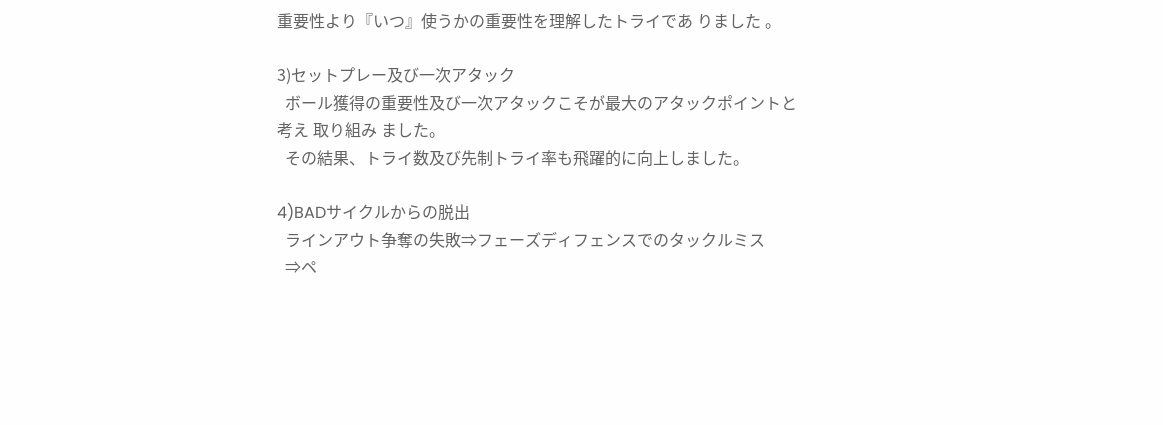重要性より『いつ』使うかの重要性を理解したトライであ りました 。

3)セットプレー及び一次アタック
  ボール獲得の重要性及び一次アタックこそが最大のアタックポイントと考え 取り組み ました。
  その結果、トライ数及び先制トライ率も飛躍的に向上しました。

4)BADサイクルからの脱出
  ラインアウト争奪の失敗⇒フェーズディフェンスでのタックルミス
  ⇒ペ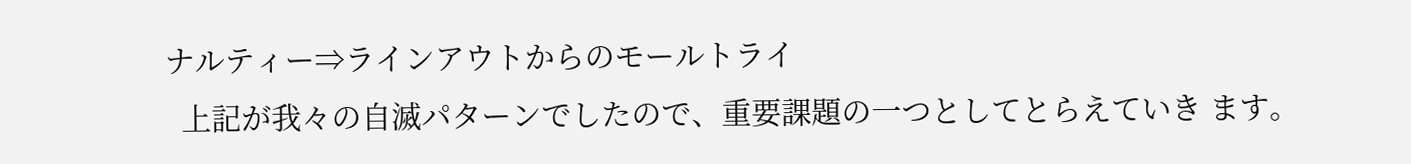ナルティー⇒ラインアウトからのモールトライ
  上記が我々の自滅パターンでしたので、重要課題の一つとしてとらえていき ます。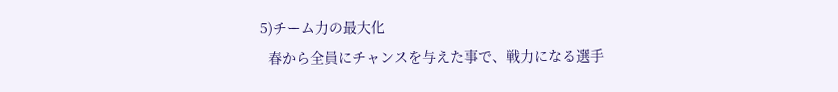5)チーム力の最大化
  春から全員にチャンスを与えた事で、戦力になる選手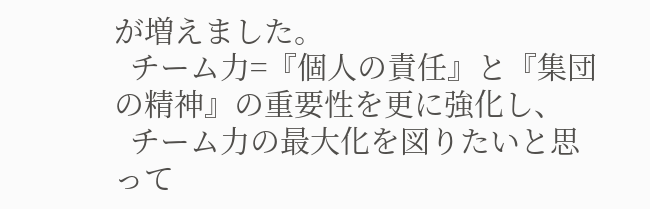が増えました。
  チーム力=『個人の責任』と『集団の精神』の重要性を更に強化し、
  チーム力の最大化を図りたいと思って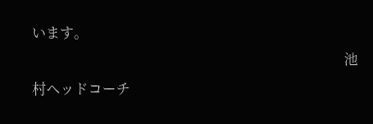います。
                                                                              池村ヘッドコーチ